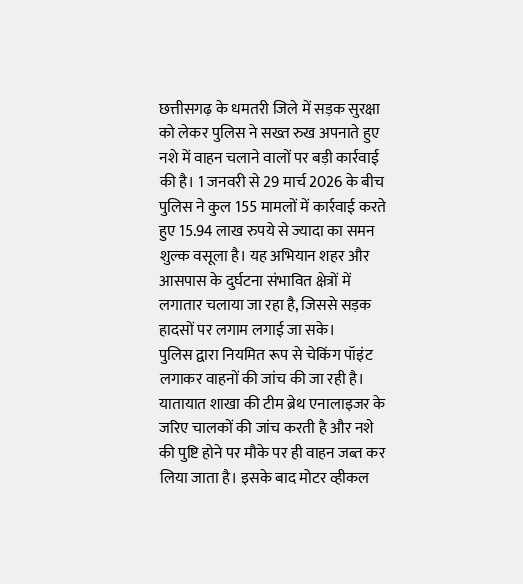छत्तीसगढ़ के धमतरी जिले में सड़क सुरक्षा को लेकर पुलिस ने सख्त रुख अपनाते हुए नशे में वाहन चलाने वालों पर बड़ी कार्रवाई की है। 1 जनवरी से 29 मार्च 2026 के बीच पुलिस ने कुल 155 मामलों में कार्रवाई करते हुए 15.94 लाख रुपये से ज्यादा का समन शुल्क वसूला है। यह अभियान शहर और आसपास के दुर्घटना संभावित क्षेत्रों में लगातार चलाया जा रहा है, जिससे सड़क हादसों पर लगाम लगाई जा सके।
पुलिस द्वारा नियमित रूप से चेकिंग पॉइंट लगाकर वाहनों की जांच की जा रही है। यातायात शाखा की टीम ब्रेथ एनालाइजर के जरिए चालकों की जांच करती है और नशे की पुष्टि होने पर मौके पर ही वाहन जब्त कर लिया जाता है। इसके बाद मोटर व्हीकल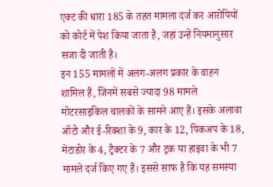एक्ट की धारा 185 के तहत मामला दर्ज कर आरोपियों को कोर्ट में पेश किया जाता है, जहां उन्हें नियमानुसार सजा दी जाती है।
इन 155 मामलों में अलग-अलग प्रकार के वाहन शामिल हैं, जिनमें सबसे ज्यादा 98 मामले मोटरसाइकिल चालकों के सामने आए हैं। इसके अलावा ऑटो और ई-रिक्शा के 9, कार के 12, पिकअप के 18, मेटाडोर के 4, ट्रैक्टर के 7 और ट्रक या हाइवा के भी 7 मामले दर्ज किए गए हैं। इससे साफ है कि यह समस्या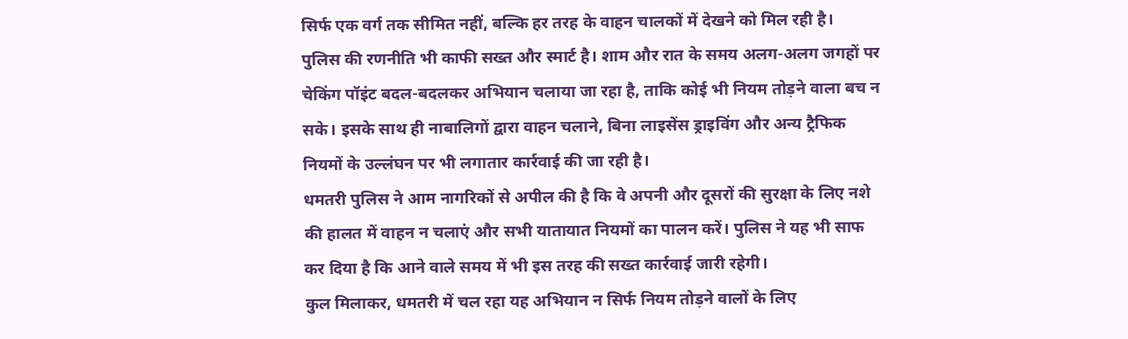सिर्फ एक वर्ग तक सीमित नहीं, बल्कि हर तरह के वाहन चालकों में देखने को मिल रही है।
पुलिस की रणनीति भी काफी सख्त और स्मार्ट है। शाम और रात के समय अलग-अलग जगहों पर चेकिंग पॉइंट बदल-बदलकर अभियान चलाया जा रहा है, ताकि कोई भी नियम तोड़ने वाला बच न सके। इसके साथ ही नाबालिगों द्वारा वाहन चलाने, बिना लाइसेंस ड्राइविंग और अन्य ट्रैफिक नियमों के उल्लंघन पर भी लगातार कार्रवाई की जा रही है।
धमतरी पुलिस ने आम नागरिकों से अपील की है कि वे अपनी और दूसरों की सुरक्षा के लिए नशे की हालत में वाहन न चलाएं और सभी यातायात नियमों का पालन करें। पुलिस ने यह भी साफ कर दिया है कि आने वाले समय में भी इस तरह की सख्त कार्रवाई जारी रहेगी।
कुल मिलाकर, धमतरी में चल रहा यह अभियान न सिर्फ नियम तोड़ने वालों के लिए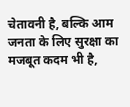चेतावनी है, बल्कि आम जनता के लिए सुरक्षा का मजबूत कदम भी है,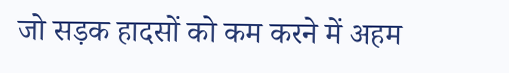जो सड़क हादसों को कम करने में अहम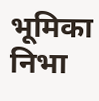भूमिका निभा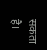सकता है।